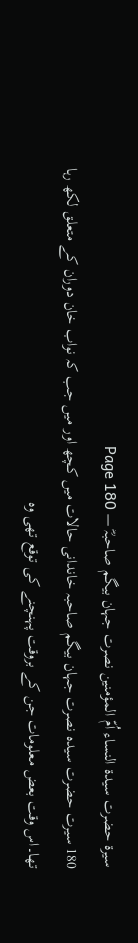سیرۃ حضرت سیدۃ النساء اُمّ المؤمنین نصرت جہان بیگم صاحبہؓ — Page 180
180 سیرت حضرت سیدہ نصرت جہان بیگم صاحبہ خاندانی حالات میں کچھ اور میں جب کہ نواب خان دوران کے متعلق لکھ رہا تھا۔اس وقت بعض معلومات جن کے بروقت پہنچنے کی توقع تھی وہ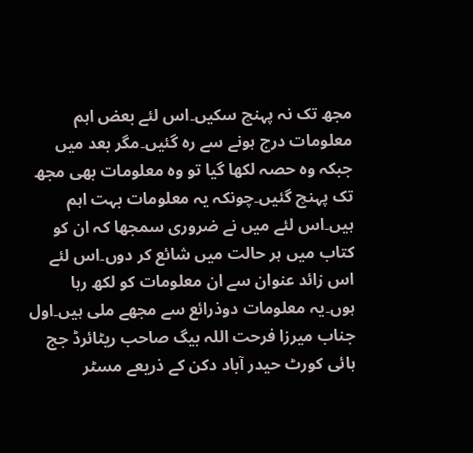مجھ تک نہ پہنچ سکیں۔اس لئے بعض اہم معلومات درج ہونے سے رہ گئیں۔مگر بعد میں جبکہ وہ حصہ لکھا گیا تو وہ معلومات بھی مجھ تک پہنچ گئیں۔چونکہ یہ معلومات بہت اہم ہیں۔اس لئے میں نے ضروری سمجھا کہ ان کو کتاب میں ہر حالت میں شائع کر دوں۔اس لئے اس زائد عنوان سے ان معلومات کو لکھ رہا ہوں۔یہ معلومات دوذرائع سے مجھے ملی ہیں۔اول جناب میرزا فرحت اللہ بیگ صاحب ریٹائرڈ جج ہائی کورٹ حیدر آباد دکن کے ذریعے مسٹر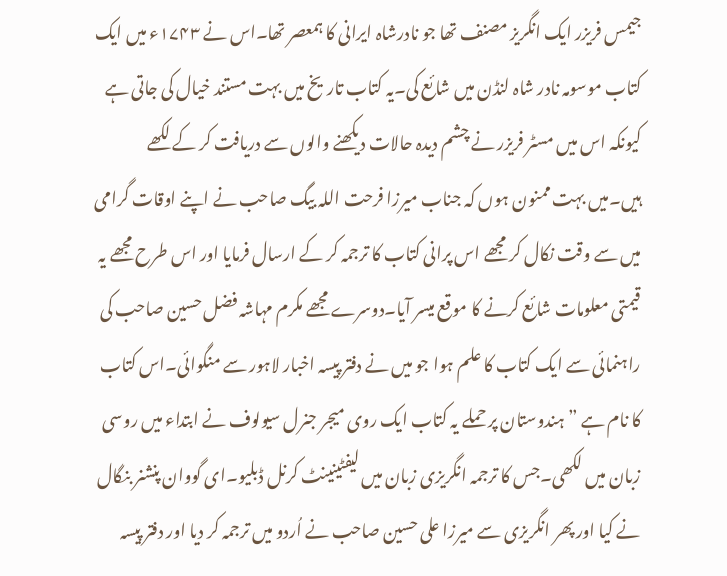جیمس فریزر ایک انگریز مصنف تھا جو نادرشاہ ایرانی کا ہمعصر تھا۔اس نے ۱۷۴۳ء میں ایک کتاب موسومہ نادر شاہ لنڈن میں شائع کی۔یہ کتاب تاریخ میں بہت مستند خیال کی جاتی ہے کیونکہ اس میں مسٹر فریزر نے چشم دیدہ حالات دیکھنے والوں سے دریافت کر کے لکھے ہیں۔میں بہت ممنون ہوں کہ جناب میرزا فرحت اللہ بیگ صاحب نے اپنے اوقات گرامی میں سے وقت نکال کر مجھے اس پرانی کتاب کا ترجمہ کر کے ارسال فرمایا اور اس طرح مجھے یہ قیمتی معلومات شائع کرنے کا موقع میسر آیا۔دوسرے مجھے مکرم مہاشہ فضل حسین صاحب کی راہنمائی سے ایک کتاب کا علم ہوا جو میں نے دفتر پیسہ اخبار لاہور سے منگوائی۔اس کتاب کا نام ہے ”ہندوستان پر حملے یہ کتاب ایک روی میجر جنرل سیولوف نے ابتداء میں روسی زبان میں لکھی۔جس کا ترجمہ انگریزی زبان میں لیفٹینینٹ کرنل ڈبلیو۔ای گووان پنشنر بنگال نے کیا اور پھر انگریزی سے میرزا علی حسین صاحب نے اُردو میں ترجمہ کر دیا اور دفتر پیسہ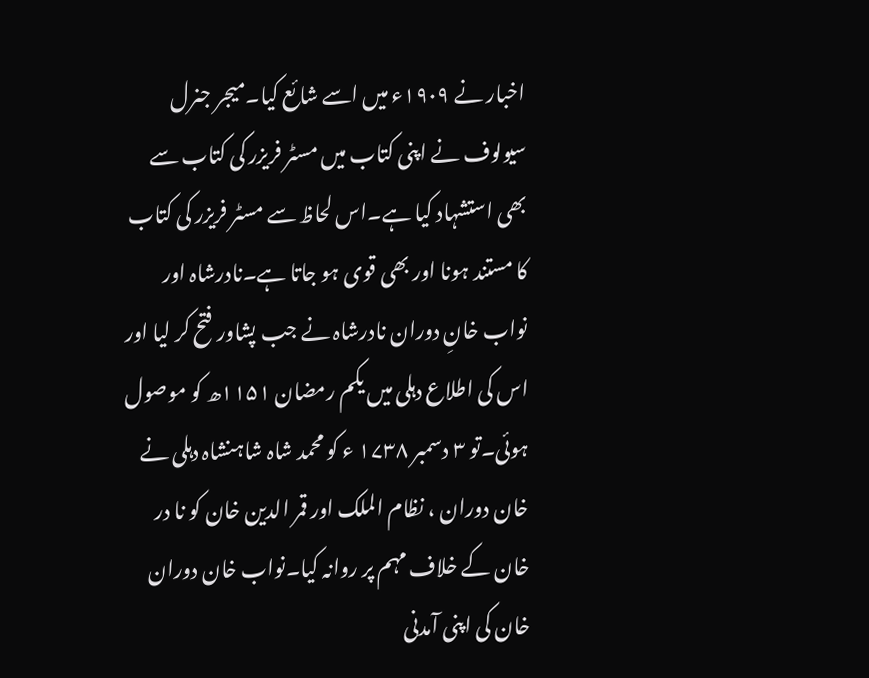اخبار نے ۱۹۰۹ء میں اسے شائع کیا۔میجر جنرل سیولوف نے اپنی کتاب میں مسٹر فریزر کی کتاب سے بھی استشہاد کیا ہے۔اس لحاظ سے مسٹر فریزر کی کتاب کا مستند ہونا اور بھی قوی ہو جاتا ہے۔نادرشاہ اور نواب خانِ دوران نادرشاہ نے جب پشاور فتح کر لیا اور اس کی اطلاع دہلی میں یکم رمضان ۱۱۵۱ھ کو موصول ہوئی۔تو ۳ دسمبر ۱۷۳۸ ء کو محمد شاہ شاہنشاہ دہلی نے خان دوران ، نظام الملک اور قمر الدین خان کو نا در خان کے خلاف مہم پر روانہ کیا۔نواب خان دوران خان کی اپنی آمدنی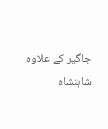جاگیر کے علاوہ شاہنشاہ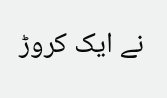نے ایک کروڑ